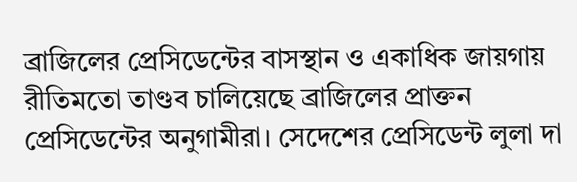ব্রাজিলের প্রেসিডেন্টের বাসস্থান ও একাধিক জায়গায় রীতিমতো তাণ্ডব চালিয়েছে ব্রাজিলের প্রাক্তন প্রেসিডেন্টের অনুগামীরা। সেদেশের প্রেসিডেন্ট লুলা দা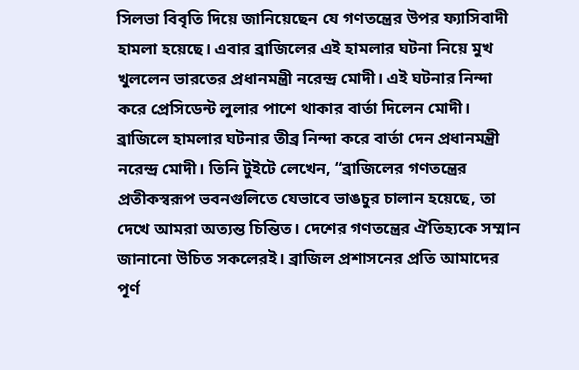সিলভা বিবৃতি দিয়ে জানিয়েছেন যে গণতন্ত্রের উপর ফ্যাসিবাদী হামলা হয়েছে। এবার ব্রাজিলের এই হামলার ঘটনা নিয়ে মুখ খুললেন ভারতের প্রধানমন্ত্রী নরেন্দ্র মোদী। এই ঘটনার নিন্দা করে প্রেসিডেন্ট লুলার পাশে থাকার বার্তা দিলেন মোদী।
ব্রাজিলে হামলার ঘটনার তীব্র নিন্দা করে বার্তা দেন প্রধানমন্ত্রী নরেন্দ্র মোদী। তিনি টুইটে লেখেন, “ব্রাজিলের গণতন্ত্রের প্রতীকস্বরূপ ভবনগুলিতে যেভাবে ভাঙচুর চালান হয়েছে, তা দেখে আমরা অত্যন্ত চিন্তিত। দেশের গণতন্ত্রের ঐতিহ্যকে সম্মান জানানো উচিত সকলেরই। ব্রাজিল প্রশাসনের প্রতি আমাদের পূর্ণ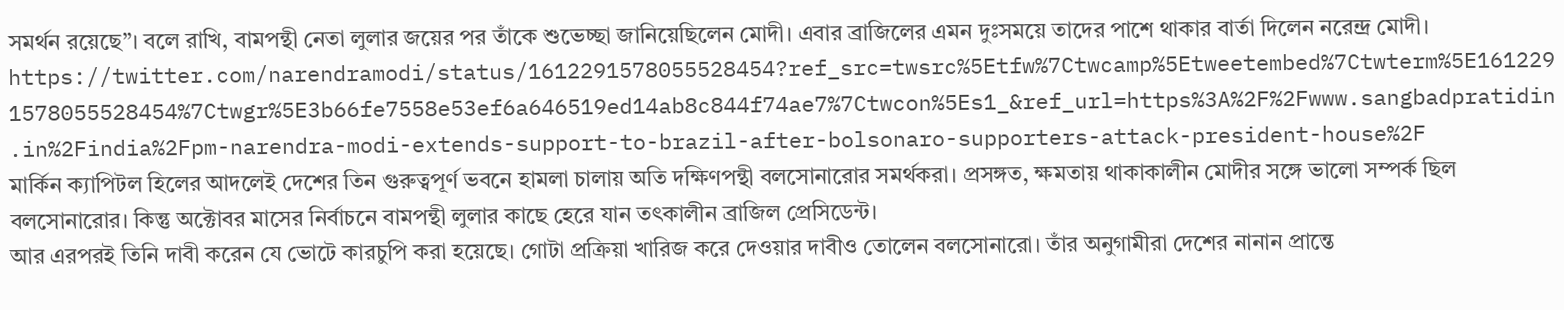সমর্থন রয়েছে”। বলে রাখি, বামপন্থী নেতা লুলার জয়ের পর তাঁকে শুভেচ্ছা জানিয়েছিলেন মোদী। এবার ব্রাজিলের এমন দুঃসময়ে তাদের পাশে থাকার বার্তা দিলেন নরেন্দ্র মোদী।
https://twitter.com/narendramodi/status/1612291578055528454?ref_src=twsrc%5Etfw%7Ctwcamp%5Etweetembed%7Ctwterm%5E1612291578055528454%7Ctwgr%5E3b66fe7558e53ef6a646519ed14ab8c844f74ae7%7Ctwcon%5Es1_&ref_url=https%3A%2F%2Fwww.sangbadpratidin.in%2Findia%2Fpm-narendra-modi-extends-support-to-brazil-after-bolsonaro-supporters-attack-president-house%2F
মার্কিন ক্যাপিটল হিলের আদলেই দেশের তিন গুরুত্বপূর্ণ ভবনে হামলা চালায় অতি দক্ষিণপন্থী বলসোনারোর সমর্থকরা। প্রসঙ্গত, ক্ষমতায় থাকাকালীন মোদীর সঙ্গে ভালো সম্পর্ক ছিল বলসোনারোর। কিন্তু অক্টোবর মাসের নির্বাচনে বামপন্থী লুলার কাছে হেরে যান তৎকালীন ব্রাজিল প্রেসিডেন্ট।
আর এরপরই তিনি দাবী করেন যে ভোটে কারচুপি করা হয়েছে। গোটা প্রক্রিয়া খারিজ করে দেওয়ার দাবীও তোলেন বলসোনারো। তাঁর অনুগামীরা দেশের নানান প্রান্তে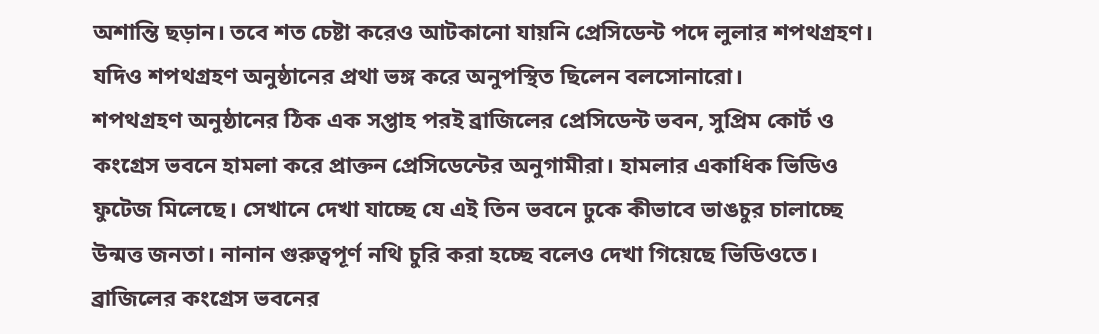অশান্তি ছড়ান। তবে শত চেষ্টা করেও আটকানো যায়নি প্রেসিডেন্ট পদে লুলার শপথগ্রহণ। যদিও শপথগ্রহণ অনুষ্ঠানের প্রথা ভঙ্গ করে অনুপস্থিত ছিলেন বলসোনারো।
শপথগ্রহণ অনুষ্ঠানের ঠিক এক সপ্তাহ পরই ব্রাজিলের প্রেসিডেন্ট ভবন, সুপ্রিম কোর্ট ও কংগ্রেস ভবনে হামলা করে প্রাক্তন প্রেসিডেন্টের অনুগামীরা। হামলার একাধিক ভিডিও ফুটেজ মিলেছে। সেখানে দেখা যাচ্ছে যে এই তিন ভবনে ঢুকে কীভাবে ভাঙচুর চালাচ্ছে উন্মত্ত জনতা। নানান গুরুত্বপূর্ণ নথি চুরি করা হচ্ছে বলেও দেখা গিয়েছে ভিডিওতে। ব্রাজিলের কংগ্রেস ভবনের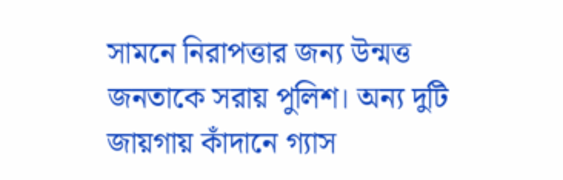সামনে নিরাপত্তার জন্য উন্মত্ত জনতাকে সরায় পুলিশ। অন্য দুটি জায়গায় কাঁদানে গ্যাস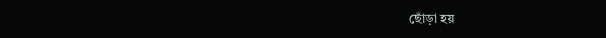ছোঁড়া হয়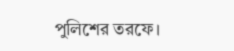পুলিশের তরফে।